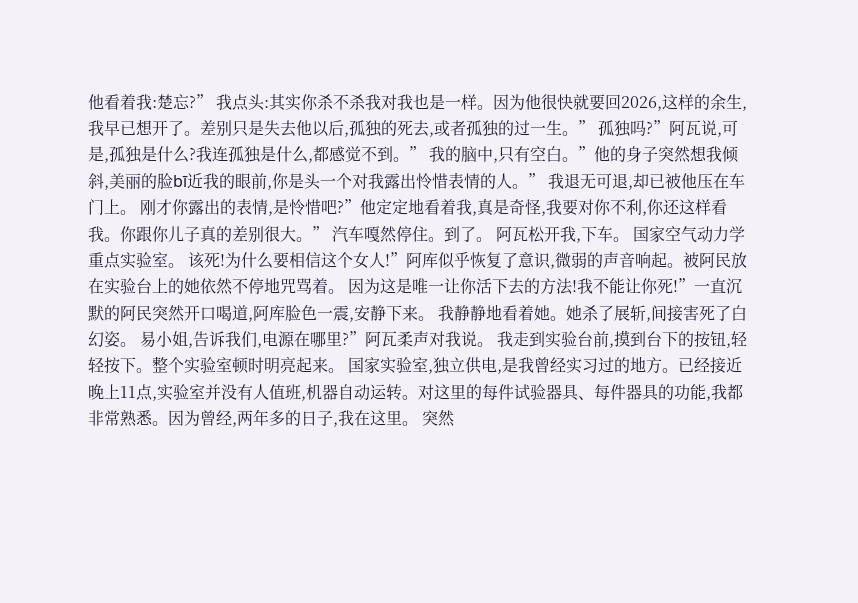他看着我:楚忘?” 我点头:其实你杀不杀我对我也是一样。因为他很快就要回2026,这样的余生,我早已想开了。差别只是失去他以后,孤独的死去,或者孤独的过一生。” 孤独吗?”阿瓦说,可是,孤独是什么?我连孤独是什么,都感觉不到。” 我的脑中,只有空白。”他的身子突然想我倾斜,美丽的脸bī近我的眼前,你是头一个对我露出怜惜表情的人。” 我退无可退,却已被他压在车门上。 刚才你露出的表情,是怜惜吧?”他定定地看着我,真是奇怪,我要对你不利,你还这样看我。你跟你儿子真的差别很大。” 汽车嘎然停住。到了。 阿瓦松开我,下车。 国家空气动力学重点实验室。 该死!为什么要相信这个女人!”阿库似乎恢复了意识,微弱的声音响起。被阿民放在实验台上的她依然不停地咒骂着。 因为这是唯一让你活下去的方法!我不能让你死!”一直沉默的阿民突然开口喝道,阿库脸色一震,安静下来。 我静静地看着她。她杀了展斩,间接害死了白幻姿。 易小姐,告诉我们,电源在哪里?”阿瓦柔声对我说。 我走到实验台前,摸到台下的按钮,轻轻按下。整个实验室顿时明亮起来。 国家实验室,独立供电,是我曾经实习过的地方。已经接近晚上11点,实验室并没有人值班,机器自动运转。对这里的每件试验器具、每件器具的功能,我都非常熟悉。因为曾经,两年多的日子,我在这里。 突然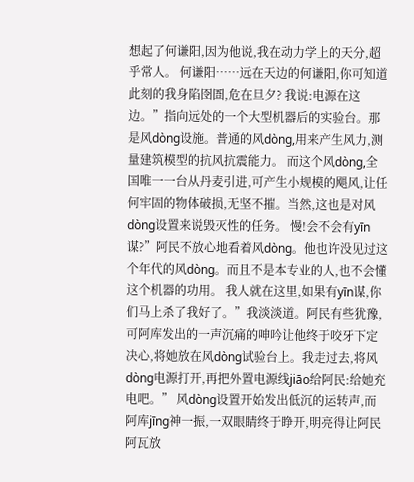想起了何谦阳,因为他说,我在动力学上的天分,超乎常人。 何谦阳……远在天边的何谦阳,你可知道此刻的我身陷囹圄,危在旦夕? 我说:电源在这边。”指向远处的一个大型机器后的实验台。那是风dòng设施。普通的风dòng,用来产生风力,测量建筑模型的抗风抗震能力。 而这个风dòng,全国唯一一台从丹麦引进,可产生小规模的飓风,让任何牢固的物体破损,无坚不摧。当然,这也是对风dòng设置来说毁灭性的任务。 慢!会不会有yīn谋?”阿民不放心地看着风dòng。他也许没见过这个年代的风dòng。而且不是本专业的人,也不会懂这个机器的功用。 我人就在这里,如果有yīn谋,你们马上杀了我好了。”我淡淡道。阿民有些犹豫,可阿库发出的一声沉痛的呻吟让他终于咬牙下定决心,将她放在风dòng试验台上。我走过去,将风dòng电源打开,再把外置电源线jiāo给阿民:给她充电吧。” 风dòng设置开始发出低沉的运转声,而阿库jīng神一振,一双眼睛终于睁开,明亮得让阿民阿瓦放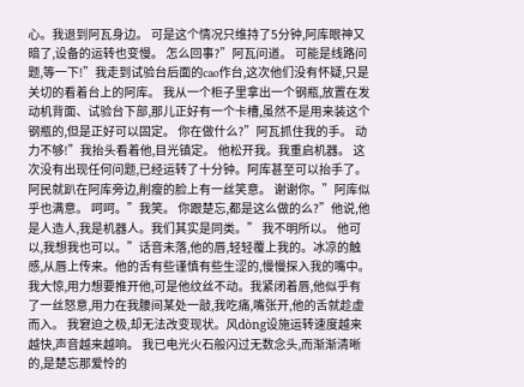心。我退到阿瓦身边。 可是这个情况只维持了5分钟,阿库眼神又暗了,设备的运转也变慢。 怎么回事?”阿瓦问道。 可能是线路问题,等一下!”我走到试验台后面的cao作台,这次他们没有怀疑,只是关切的看着台上的阿库。 我从一个柜子里拿出一个钢瓶,放置在发动机背面、试验台下部,那儿正好有一个卡槽,虽然不是用来装这个钢瓶的,但是正好可以固定。 你在做什么?”阿瓦抓住我的手。 动力不够!”我抬头看着他,目光镇定。 他松开我。我重启机器。 这次没有出现任何问题,已经运转了十分钟。阿库甚至可以抬手了。 阿民就趴在阿库旁边,削瘦的脸上有一丝笑意。 谢谢你。”阿库似乎也满意。 呵呵。”我笑。 你跟楚忘,都是这么做的么?”他说,他是人造人,我是机器人。我们其实是同类。” 我不明所以。 他可以,我想我也可以。”话音未落,他的唇,轻轻覆上我的。冰凉的触感,从唇上传来。他的舌有些谨慎有些生涩的,慢慢探入我的嘴中。 我大惊,用力想要推开他,可是他纹丝不动。我紧闭着唇,他似乎有了一丝怒意,用力在我腰间某处一敲,我吃痛,嘴张开,他的舌就趁虚而入。 我窘迫之极,却无法改变现状。风dòng设施运转速度越来越快,声音越来越响。 我已电光火石般闪过无数念头,而渐渐清晰的,是楚忘那爱怜的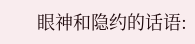眼神和隐约的话语: